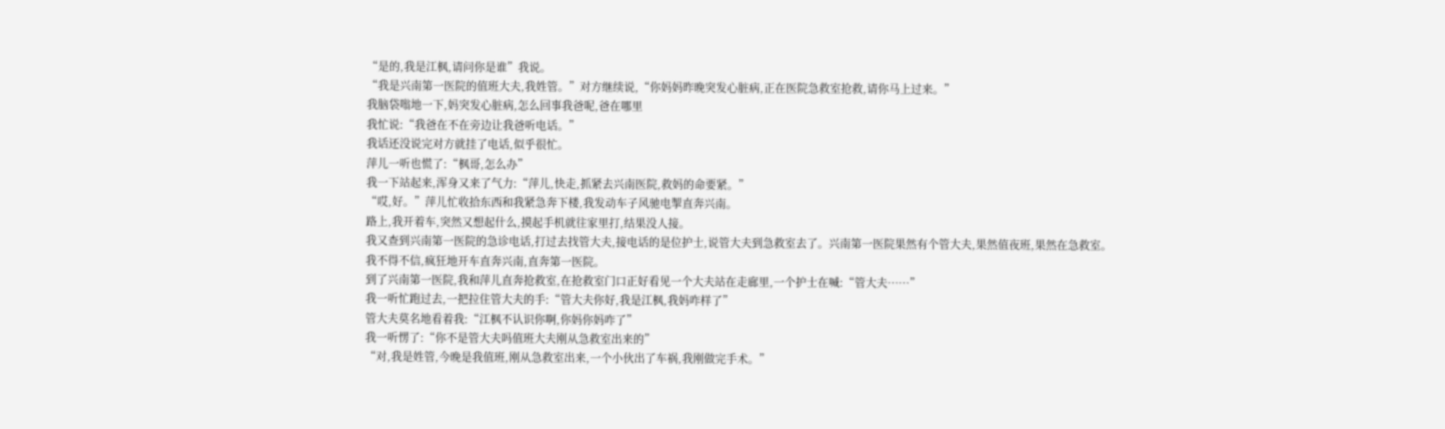“是的,我是江枫,请问你是谁”我说。
“我是兴南第一医院的值班大夫,我姓管。”对方继续说,“你妈妈昨晚突发心脏病,正在医院急救室抢救,请你马上过来。”
我脑袋嗡地一下,妈突发心脏病,怎么回事我爸呢,爸在哪里
我忙说:“我爸在不在旁边让我爸听电话。”
我话还没说完对方就挂了电话,似乎很忙。
萍儿一听也慌了:“枫哥,怎么办”
我一下站起来,浑身又来了气力:“萍儿,快走,抓紧去兴南医院,救妈的命要紧。”
“哎,好。”萍儿忙收拾东西和我紧急奔下楼,我发动车子风驰电掣直奔兴南。
路上,我开着车,突然又想起什么,摸起手机就往家里打,结果没人接。
我又查到兴南第一医院的急诊电话,打过去找管大夫,接电话的是位护士,说管大夫到急救室去了。兴南第一医院果然有个管大夫,果然值夜班,果然在急救室。
我不得不信,疯狂地开车直奔兴南,直奔第一医院。
到了兴南第一医院,我和萍儿直奔抢救室,在抢救室门口正好看见一个大夫站在走廊里,一个护士在喊:“管大夫……”
我一听忙跑过去,一把拉住管大夫的手:“管大夫你好,我是江枫,我妈咋样了”
管大夫莫名地看着我:“江枫不认识你啊,你妈你妈咋了”
我一听愣了:“你不是管大夫吗值班大夫刚从急救室出来的”
“对,我是姓管,今晚是我值班,刚从急救室出来,一个小伙出了车祸,我刚做完手术。”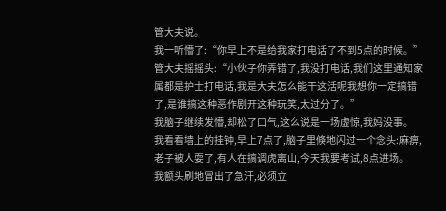管大夫说。
我一听懵了:“你早上不是给我家打电话了不到5点的时候。”
管大夫摇摇头:“小伙子你弄错了,我没打电话,我们这里通知家属都是护士打电话,我是大夫怎么能干这活呢我想你一定搞错了,是谁搞这种恶作剧开这种玩笑,太过分了。”
我脑子继续发懵,却松了口气,这么说是一场虚惊,我妈没事。
我看看墙上的挂钟,早上7点了,脑子里倏地闪过一个念头:麻痹,老子被人耍了,有人在搞调虎离山,今天我要考试,8点进场。
我额头刷地冒出了急汗,必须立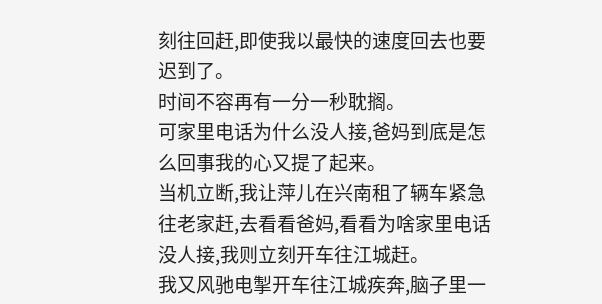刻往回赶,即使我以最快的速度回去也要迟到了。
时间不容再有一分一秒耽搁。
可家里电话为什么没人接,爸妈到底是怎么回事我的心又提了起来。
当机立断,我让萍儿在兴南租了辆车紧急往老家赶,去看看爸妈,看看为啥家里电话没人接,我则立刻开车往江城赶。
我又风驰电掣开车往江城疾奔,脑子里一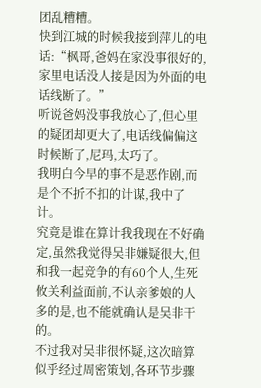团乱糟糟。
快到江城的时候我接到萍儿的电话:“枫哥,爸妈在家没事很好的,家里电话没人接是因为外面的电话线断了。”
听说爸妈没事我放心了,但心里的疑团却更大了,电话线偏偏这时候断了,尼玛,太巧了。
我明白今早的事不是恶作剧,而是个不折不扣的计谋,我中了计。
究竟是谁在算计我我现在不好确定,虽然我觉得吴非嫌疑很大,但和我一起竞争的有60个人,生死攸关利益面前,不认亲爹娘的人多的是,也不能就确认是吴非干的。
不过我对吴非很怀疑,这次暗算似乎经过周密策划,各环节步骤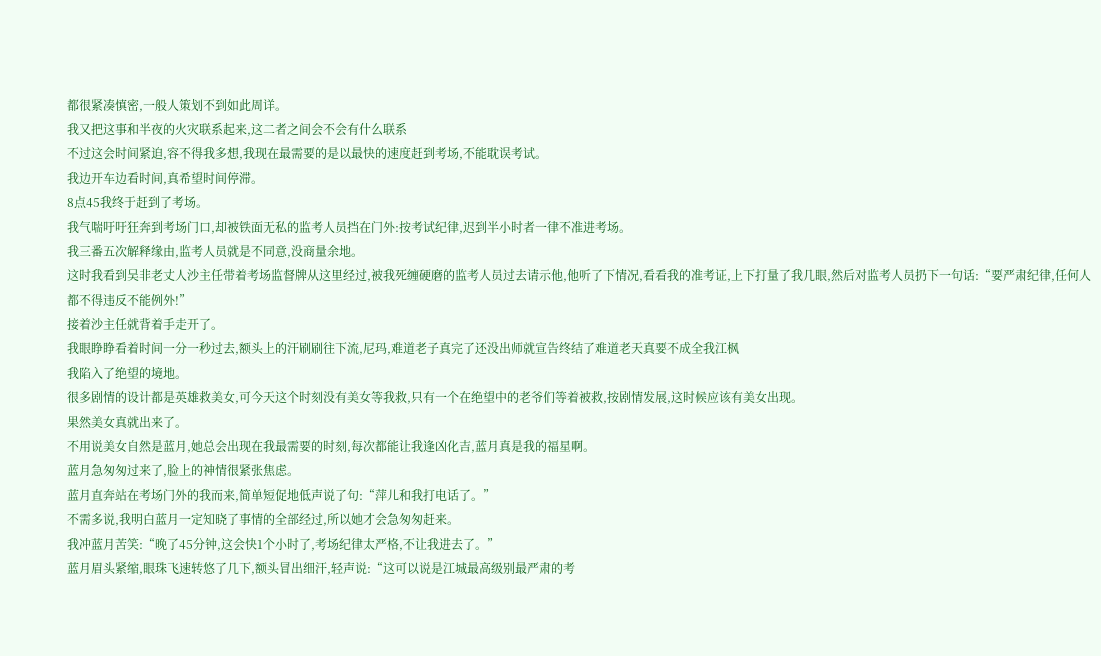都很紧凑慎密,一般人策划不到如此周详。
我又把这事和半夜的火灾联系起来,这二者之间会不会有什么联系
不过这会时间紧迫,容不得我多想,我现在最需要的是以最快的速度赶到考场,不能耽误考试。
我边开车边看时间,真希望时间停滞。
8点45我终于赶到了考场。
我气喘吁吁狂奔到考场门口,却被铁面无私的监考人员挡在门外:按考试纪律,迟到半小时者一律不准进考场。
我三番五次解释缘由,监考人员就是不同意,没商量余地。
这时我看到吴非老丈人沙主任带着考场监督牌从这里经过,被我死缠硬磨的监考人员过去请示他,他听了下情况,看看我的准考证,上下打量了我几眼,然后对监考人员扔下一句话:“要严肃纪律,任何人都不得违反不能例外!”
接着沙主任就背着手走开了。
我眼睁睁看着时间一分一秒过去,额头上的汗刷刷往下流,尼玛,难道老子真完了还没出师就宣告终结了难道老天真要不成全我江枫
我陷入了绝望的境地。
很多剧情的设计都是英雄救美女,可今天这个时刻没有美女等我救,只有一个在绝望中的老爷们等着被救,按剧情发展,这时候应该有美女出现。
果然美女真就出来了。
不用说美女自然是蓝月,她总会出现在我最需要的时刻,每次都能让我逢凶化吉,蓝月真是我的福星啊。
蓝月急匆匆过来了,脸上的神情很紧张焦虑。
蓝月直奔站在考场门外的我而来,简单短促地低声说了句:“萍儿和我打电话了。”
不需多说,我明白蓝月一定知晓了事情的全部经过,所以她才会急匆匆赶来。
我冲蓝月苦笑:“晚了45分钟,这会快1个小时了,考场纪律太严格,不让我进去了。”
蓝月眉头紧缩,眼珠飞速转悠了几下,额头冒出细汗,轻声说:“这可以说是江城最高级别最严肃的考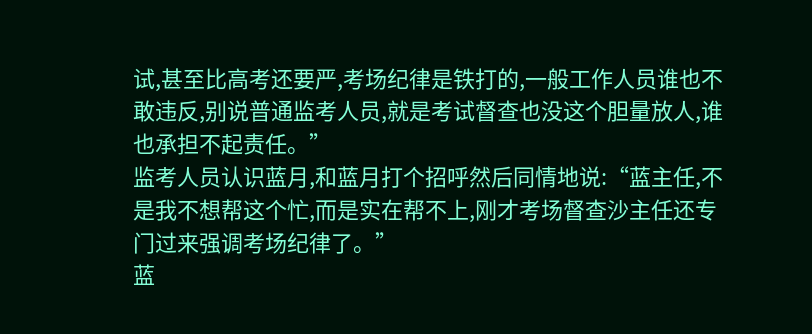试,甚至比高考还要严,考场纪律是铁打的,一般工作人员谁也不敢违反,别说普通监考人员,就是考试督查也没这个胆量放人,谁也承担不起责任。”
监考人员认识蓝月,和蓝月打个招呼然后同情地说:“蓝主任,不是我不想帮这个忙,而是实在帮不上,刚才考场督查沙主任还专门过来强调考场纪律了。”
蓝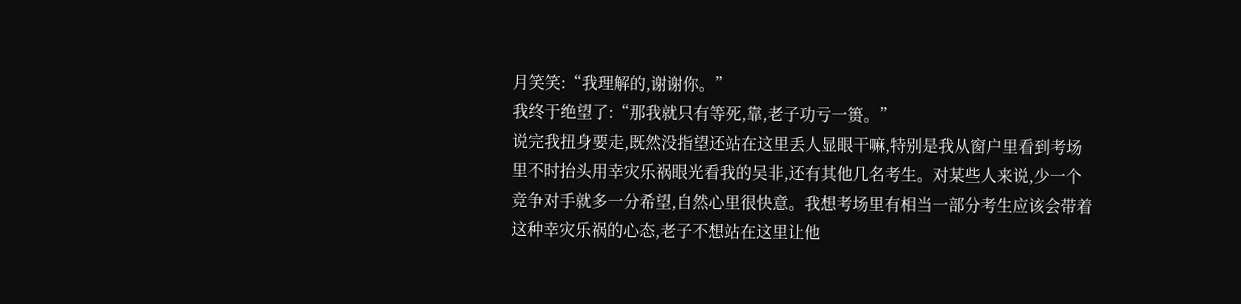月笑笑:“我理解的,谢谢你。”
我终于绝望了:“那我就只有等死,靠,老子功亏一篑。”
说完我扭身要走,既然没指望还站在这里丢人显眼干嘛,特别是我从窗户里看到考场里不时抬头用幸灾乐祸眼光看我的吴非,还有其他几名考生。对某些人来说,少一个竞争对手就多一分希望,自然心里很快意。我想考场里有相当一部分考生应该会带着这种幸灾乐祸的心态,老子不想站在这里让他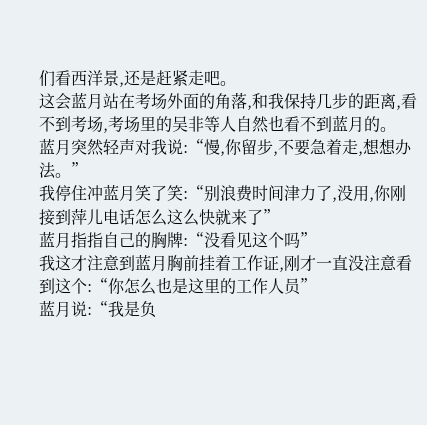们看西洋景,还是赶紧走吧。
这会蓝月站在考场外面的角落,和我保持几步的距离,看不到考场,考场里的吴非等人自然也看不到蓝月的。
蓝月突然轻声对我说:“慢,你留步,不要急着走,想想办法。”
我停住冲蓝月笑了笑:“别浪费时间津力了,没用,你刚接到萍儿电话怎么这么快就来了”
蓝月指指自己的胸牌:“没看见这个吗”
我这才注意到蓝月胸前挂着工作证,刚才一直没注意看到这个:“你怎么也是这里的工作人员”
蓝月说:“我是负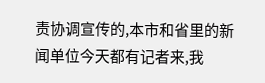责协调宣传的,本市和省里的新闻单位今天都有记者来,我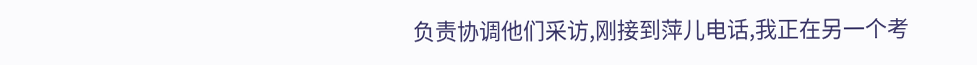负责协调他们采访,刚接到萍儿电话,我正在另一个考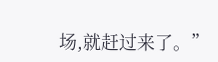场,就赶过来了。”